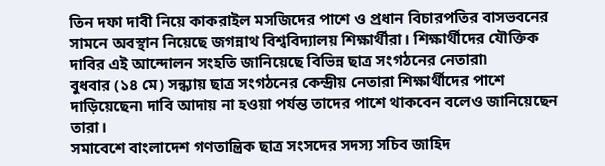তিন দফা দাবী নিয়ে কাকরাইল মসজিদের পাশে ও প্রধান বিচারপতির বাসভবনের সামনে অবস্থান নিয়েছে জগন্নাথ বিশ্ববিদ্যালয় শিক্ষার্থীরা। শিক্ষার্থীদের যৌক্তিক দাবির এই আন্দোলন সংহতি জানিয়েছে বিভিন্ন ছাত্র সংগঠনের নেতারা৷
বুধবার (১৪ মে) সন্ধ্যায় ছাত্র সংগঠনের কেন্দ্রীয় নেতারা শিক্ষার্থীদের পাশে দাড়িয়েছেন৷ দাবি আদায় না হওয়া পর্যন্ত তাদের পাশে থাকবেন বলেও জানিয়েছেন তারা।
সমাবেশে বাংলাদেশ গণতান্ত্রিক ছাত্র সংসদের সদস্য সচিব জাহিদ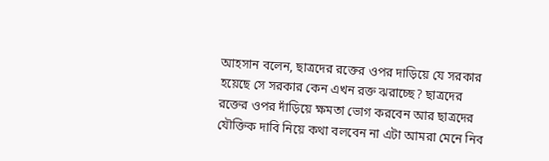আহসান বলেন, ছাত্রদের রক্তের ওপর দাড়িয়ে যে সরকার হয়েছে সে সরকার কেন এখন রক্ত ঝরাচ্ছে? ছাত্রদের রক্তের ওপর দাঁড়িয়ে ক্ষমতা ভোগ করবেন আর ছাত্রদের যৌক্তিক দাবি নিয়ে কথা বলবেন না এটা আমরা মেনে নিব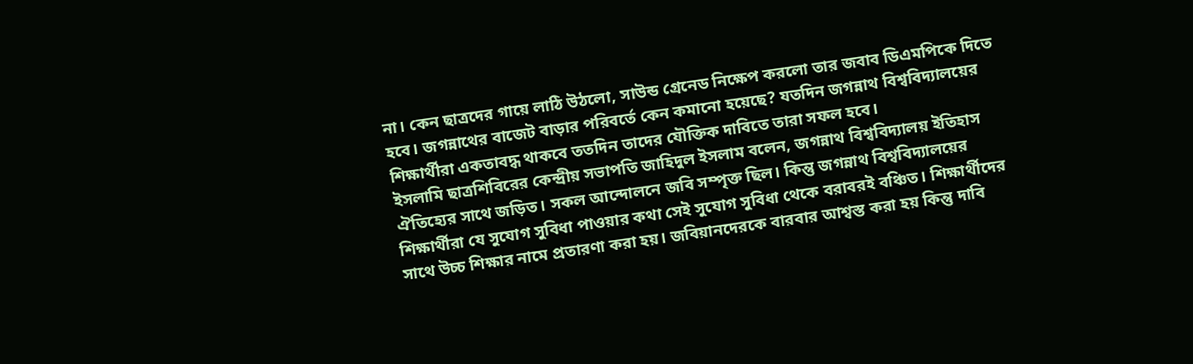না। কেন ছাত্রদের গায়ে লাঠি উঠলো, সাউন্ড গ্রেনেড নিক্ষেপ করলো তার জবাব ডিএমপিকে দিতে হবে। জগন্নাথের বাজেট বাড়ার পরিবর্তে কেন কমানো হয়েছে? যতদিন জগন্নাথ বিশ্ববিদ্যালয়ের শিক্ষার্থীরা একতাবদ্ধ থাকবে ততদিন তাদের যৌক্তিক দাবিতে তারা সফল হবে।
ইসলামি ছাত্রশিবিরের কেন্দ্রীয় সভাপতি জাহিদুল ইসলাম বলেন, জগন্নাথ বিশ্ববিদ্যালয় ইতিহাস ঐতিহ্যের সাথে জড়িত। সকল আন্দোলনে জবি সম্পৃক্ত ছিল। কিন্তু জগন্নাথ বিশ্ববিদ্যালয়ের শিক্ষার্থীরা যে সুযোগ সুবিধা পাওয়ার কথা সেই সুযোগ সুবিধা থেকে বরাবরই বঞ্চিত। শিক্ষার্থীদের সাথে উচ্চ শিক্ষার নামে প্রতারণা করা হয়। জবিয়ানদেরকে বারবার আশ্বস্ত করা হয় কিন্তু দাবি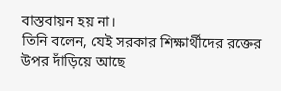বাস্তবায়ন হয় না।
তিনি বলেন, যেই সরকার শিক্ষার্থীদের রক্তের উপর দাঁড়িয়ে আছে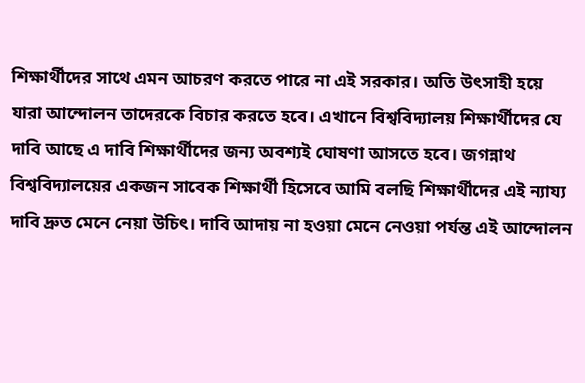শিক্ষার্থীদের সাথে এমন আচরণ করতে পারে না এই সরকার। অতি উৎসাহী হয়ে যারা আন্দোলন তাদেরকে বিচার করতে হবে। এখানে বিশ্ববিদ্যালয় শিক্ষার্থীদের যে দাবি আছে এ দাবি শিক্ষার্থীদের জন্য অবশ্যই ঘোষণা আসতে হবে। জগন্নাথ বিশ্ববিদ্যালয়ের একজন সাবেক শিক্ষার্থী হিসেবে আমি বলছি শিক্ষার্থীদের এই ন্যায্য দাবি দ্রুত মেনে নেয়া উচিৎ। দাবি আদায় না হওয়া মেনে নেওয়া পর্যন্ত এই আন্দোলন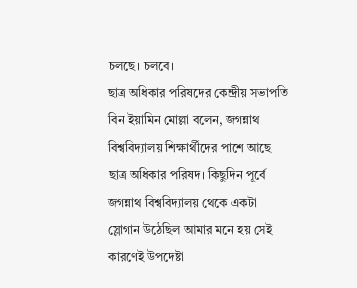চলছে। চলবে।
ছাত্র অধিকার পরিষদের কেন্দ্রীয় সভাপতি বিন ইয়ামিন মোল্লা বলেন, জগন্নাথ বিশ্ববিদ্যালয় শিক্ষার্থীদের পাশে আছে ছাত্র অধিকার পরিষদ। কিছুদিন পূর্বে জগন্নাথ বিশ্ববিদ্যালয় থেকে একটা স্লোগান উঠেছিল আমার মনে হয় সেই কারণেই উপদেষ্টা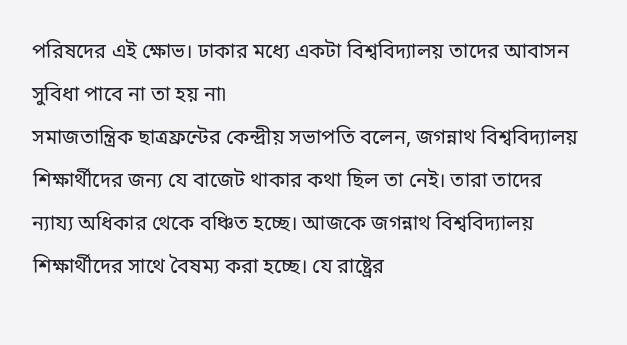পরিষদের এই ক্ষোভ। ঢাকার মধ্যে একটা বিশ্ববিদ্যালয় তাদের আবাসন সুবিধা পাবে না তা হয় না৷
সমাজতান্ত্রিক ছাত্রফ্রন্টের কেন্দ্রীয় সভাপতি বলেন, জগন্নাথ বিশ্ববিদ্যালয় শিক্ষার্থীদের জন্য যে বাজেট থাকার কথা ছিল তা নেই। তারা তাদের ন্যায্য অধিকার থেকে বঞ্চিত হচ্ছে। আজকে জগন্নাথ বিশ্ববিদ্যালয় শিক্ষার্থীদের সাথে বৈষম্য করা হচ্ছে। যে রাষ্ট্রের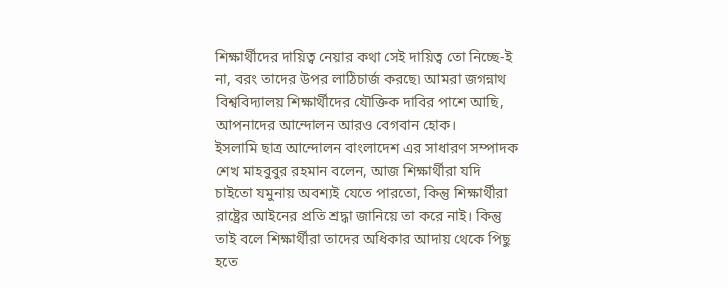শিক্ষার্থীদের দায়িত্ব নেয়ার কথা সেই দায়িত্ব তো নিচ্ছে-ই না, বরং তাদের উপর লাঠিচার্জ করছে৷ আমরা জগন্নাথ বিশ্ববিদ্যালয় শিক্ষার্থীদের যৌক্তিক দাবির পাশে আছি, আপনাদের আন্দোলন আরও বেগবান হোক।
ইসলামি ছাত্র আন্দোলন বাংলাদেশ এর সাধারণ সম্পাদক শেখ মাহবুবুর রহমান বলেন, আজ শিক্ষার্থীরা যদি চাইতো যমুনায় অবশ্যই যেতে পারতো, কিন্তু শিক্ষার্থীরা রাষ্ট্রের আইনের প্রতি শ্রদ্ধা জানিয়ে তা করে নাই। কিন্তু তাই বলে শিক্ষার্থীরা তাদের অধিকার আদায় থেকে পিছু হতে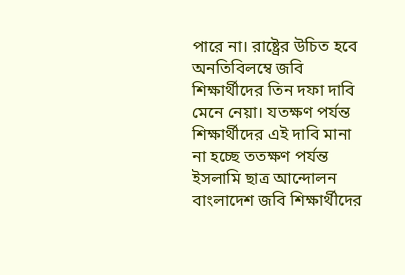পারে না। রাষ্ট্রের উচিত হবে অনতিবিলম্বে জবি শিক্ষার্থীদের তিন দফা দাবি মেনে নেয়া। যতক্ষণ পর্যন্ত শিক্ষার্থীদের এই দাবি মানা না হচ্ছে ততক্ষণ পর্যন্ত ইসলামি ছাত্র আন্দোলন বাংলাদেশ জবি শিক্ষার্থীদের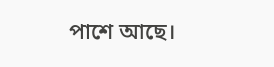পাশে আছে।